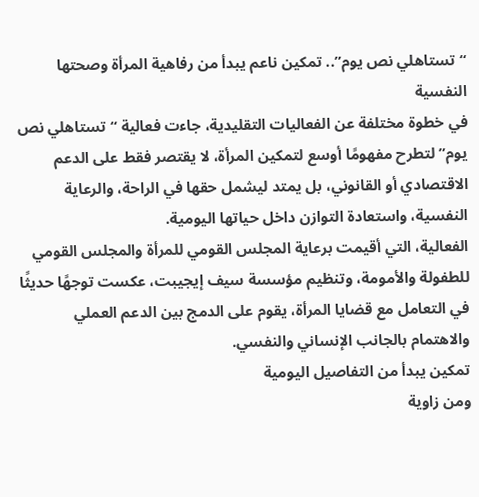“تستاهلي نص يوم”.. تمكين ناعم يبدأ من رفاهية المرأة وصحتها النفسية
في خطوة مختلفة عن الفعاليات التقليدية، جاءت فعالية “تستاهلي نص يوم” لتطرح مفهومًا أوسع لتمكين المرأة، لا يقتصر فقط على الدعم الاقتصادي أو القانوني، بل يمتد ليشمل حقها في الراحة، والرعاية النفسية، واستعادة التوازن داخل حياتها اليومية.
الفعالية، التي أقيمت برعاية المجلس القومي للمرأة والمجلس القومي للطفولة والأمومة، وتنظيم مؤسسة سيف إيجيبت، عكست توجهًا حديثًا في التعامل مع قضايا المرأة، يقوم على الدمج بين الدعم العملي والاهتمام بالجانب الإنساني والنفسي.
تمكين يبدأ من التفاصيل اليومية
ومن زاوية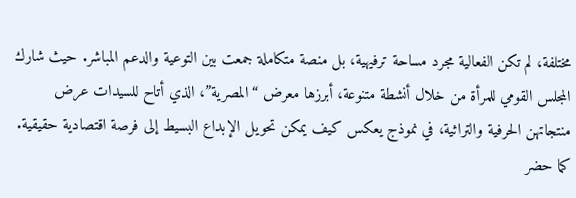مختلفة، لم تكن الفعالية مجرد مساحة ترفيهية، بل منصة متكاملة جمعت بين التوعية والدعم المباشر. حيث شارك المجلس القومي للمرأة من خلال أنشطة متنوعة، أبرزها معرض “المصرية”، الذي أتاح للسيدات عرض منتجاتهن الحرفية والتراثية، في نموذج يعكس كيف يمكن تحويل الإبداع البسيط إلى فرصة اقتصادية حقيقية.
كما حضر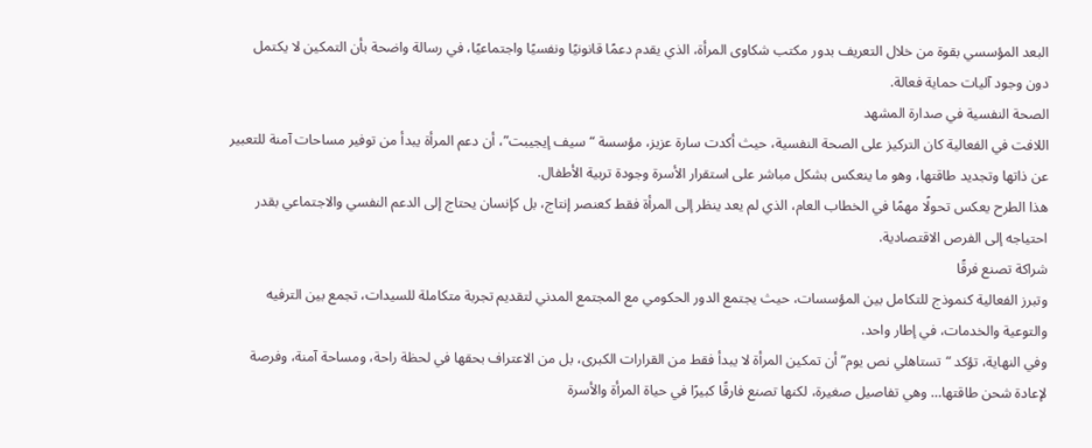البعد المؤسسي بقوة من خلال التعريف بدور مكتب شكاوى المرأة، الذي يقدم دعمًا قانونيًا ونفسيًا واجتماعيًا، في رسالة واضحة بأن التمكين لا يكتمل دون وجود آليات حماية فعالة.
الصحة النفسية في صدارة المشهد
اللافت في الفعالية كان التركيز على الصحة النفسية، حيث أكدت سارة عزيز، مؤسسة “سيف إيجيبت”، أن دعم المرأة يبدأ من توفير مساحات آمنة للتعبير عن ذاتها وتجديد طاقتها، وهو ما ينعكس بشكل مباشر على استقرار الأسرة وجودة تربية الأطفال.
هذا الطرح يعكس تحولًا مهمًا في الخطاب العام، الذي لم يعد ينظر إلى المرأة فقط كعنصر إنتاج، بل كإنسان يحتاج إلى الدعم النفسي والاجتماعي بقدر احتياجه إلى الفرص الاقتصادية.
شراكة تصنع فرقًا
وتبرز الفعالية كنموذج للتكامل بين المؤسسات، حيث يجتمع الدور الحكومي مع المجتمع المدني لتقديم تجربة متكاملة للسيدات، تجمع بين الترفيه والتوعية والخدمات، في إطار واحد.
وفي النهاية، تؤكد “تستاهلي نص يوم” أن تمكين المرأة لا يبدأ فقط من القرارات الكبرى، بل من الاعتراف بحقها في لحظة راحة، ومساحة آمنة، وفرصة لإعادة شحن طاقتها… وهي تفاصيل صغيرة، لكنها تصنع فارقًا كبيرًا في حياة المرأة والأسرة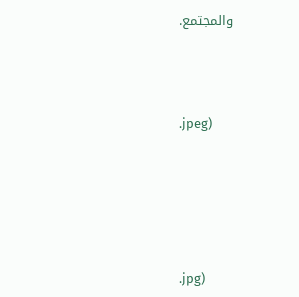والمجتمع.



.jpeg)





.jpg)